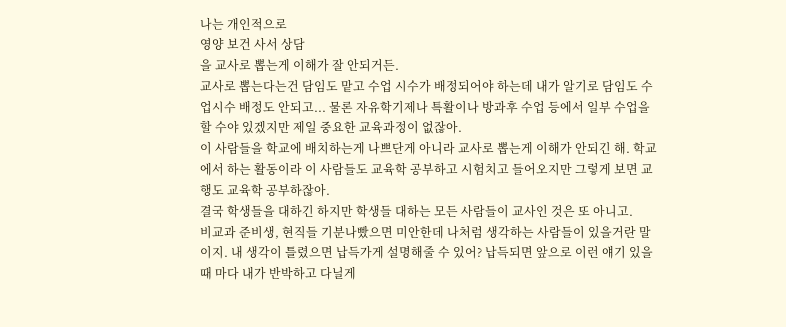나는 개인적으로
영양 보건 사서 상담
을 교사로 뽑는게 이해가 잘 안되거든.
교사로 뽑는다는건 담임도 맡고 수업 시수가 배정되어야 하는데 내가 알기로 담임도 수업시수 배정도 안되고... 물론 자유학기제나 특활이나 방과후 수업 등에서 일부 수업을 할 수야 있겠지만 제일 중요한 교육과정이 없잖아.
이 사람들을 학교에 배치하는게 나쁘단게 아니라 교사로 뽑는게 이해가 안되긴 해. 학교에서 하는 활동이라 이 사람들도 교육학 공부하고 시험치고 들어오지만 그렇게 보면 교행도 교육학 공부하잖아.
결국 학생들을 대하긴 하지만 학생들 대하는 모든 사람들이 교사인 것은 또 아니고.
비교과 준비생, 현직들 기분나빴으면 미안한데 나처럼 생각하는 사람들이 있을거란 말이지. 내 생각이 틀렸으면 납득가게 설명해줄 수 있어? 납득되면 앞으로 이런 얘기 있을 때 마다 내가 반박하고 다닐게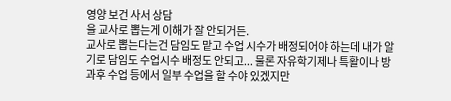영양 보건 사서 상담
을 교사로 뽑는게 이해가 잘 안되거든.
교사로 뽑는다는건 담임도 맡고 수업 시수가 배정되어야 하는데 내가 알기로 담임도 수업시수 배정도 안되고... 물론 자유학기제나 특활이나 방과후 수업 등에서 일부 수업을 할 수야 있겠지만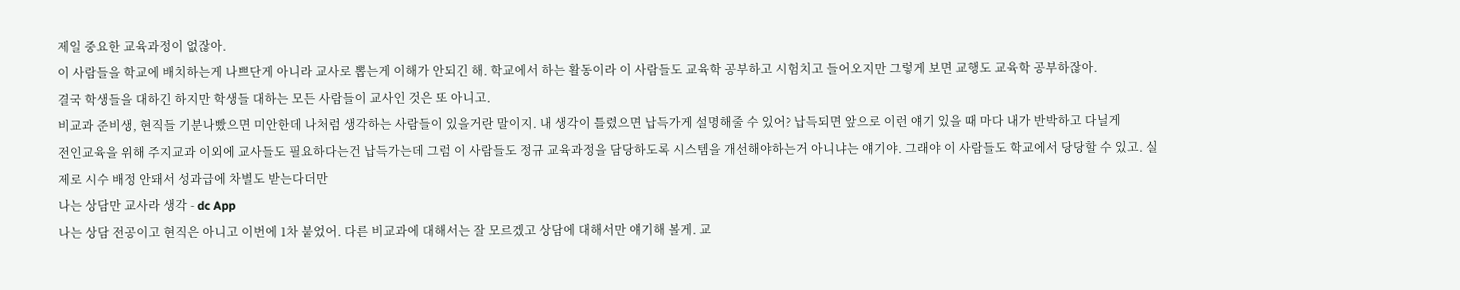제일 중요한 교육과정이 없잖아.
이 사람들을 학교에 배치하는게 나쁘단게 아니라 교사로 뽑는게 이해가 안되긴 해. 학교에서 하는 활동이라 이 사람들도 교육학 공부하고 시험치고 들어오지만 그렇게 보면 교행도 교육학 공부하잖아.
결국 학생들을 대하긴 하지만 학생들 대하는 모든 사람들이 교사인 것은 또 아니고.
비교과 준비생, 현직들 기분나빴으면 미안한데 나처럼 생각하는 사람들이 있을거란 말이지. 내 생각이 틀렸으면 납득가게 설명해줄 수 있어? 납득되면 앞으로 이런 얘기 있을 때 마다 내가 반박하고 다닐게
전인교육을 위해 주지교과 이외에 교사들도 필요하다는건 납득가는데 그럼 이 사람들도 정규 교육과정을 담당하도록 시스템을 개선해야하는거 아니냐는 얘기야. 그래야 이 사람들도 학교에서 당당할 수 있고. 실제로 시수 배정 안돼서 성과급에 차별도 받는다더만
나는 상담만 교사라 생각 - dc App
나는 상담 전공이고 현직은 아니고 이번에 1차 붙었어. 다른 비교과에 대해서는 잘 모르겠고 상담에 대해서만 얘기해 볼게. 교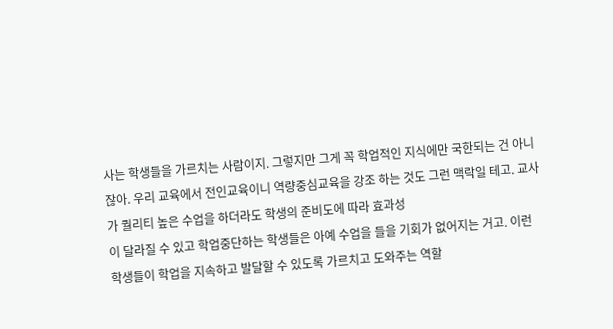사는 학생들을 가르치는 사람이지. 그렇지만 그게 꼭 학업적인 지식에만 국한되는 건 아니잖아. 우리 교육에서 전인교육이니 역량중심교육을 강조 하는 것도 그런 맥락일 테고. 교사가 퀄리티 높은 수업을 하더라도 학생의 준비도에 따라 효과성
이 달라질 수 있고 학업중단하는 학생들은 아예 수업을 들을 기회가 없어지는 거고. 이런 학생들이 학업을 지속하고 발달할 수 있도록 가르치고 도와주는 역할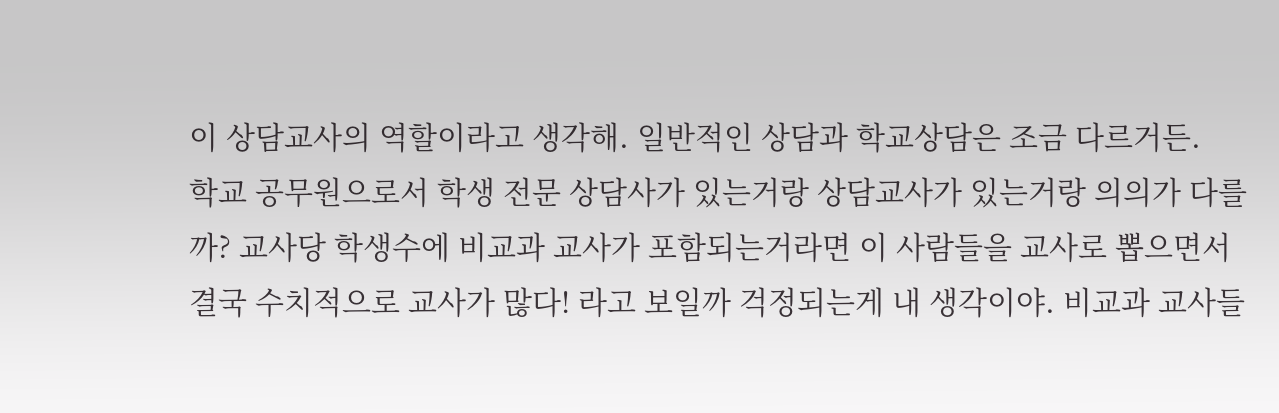이 상담교사의 역할이라고 생각해. 일반적인 상담과 학교상담은 조금 다르거든.
학교 공무원으로서 학생 전문 상담사가 있는거랑 상담교사가 있는거랑 의의가 다를까? 교사당 학생수에 비교과 교사가 포함되는거라면 이 사람들을 교사로 뽑으면서 결국 수치적으로 교사가 많다! 라고 보일까 걱정되는게 내 생각이야. 비교과 교사들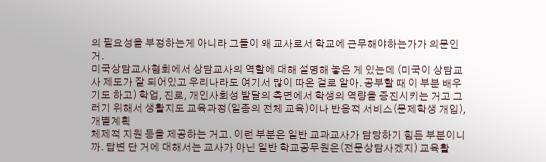의 필요성을 부정하는게 아니라 그들이 왜 교사로서 학교에 근무해야하는가가 의문인거.
미국상담교사협회에서 상담교사의 역할에 대해 설명해 놓은 게 있는데 (미국이 상담교사 제도가 잘 되어있고 우리나라도 여기서 많이 따온 걸로 알아. 공부할 때 이 부분 배우기도 하고) 학업, 진로, 개인사회성 발달의 측면에서 학생의 역량을 증진시키는 거고 그러기 위해서 생활지도 교육과정(일종의 전체 교육)이나 반응적 서비스(문제학생 개입), 개별계획
체제적 지원 등을 제공하는 거고. 이런 부분은 일반 교과교사가 담당하기 힘든 부분이니까. 답변 단 거에 대해서는 교사가 아닌 일반 학교공무원은(전문상담사겠지) 교육활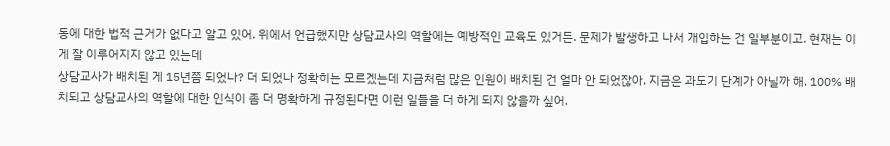동에 대한 법적 근거가 없다고 알고 있어. 위에서 언급했지만 상담교사의 역할에는 예방적인 교육도 있거든. 문제가 발생하고 나서 개입하는 건 일부분이고. 현재는 이게 잘 이루어지지 않고 있는데
상담교사가 배치된 게 15년쯤 되었나? 더 되었나 정확히는 모르겠는데 지금처럼 많은 인원이 배치된 건 얼마 안 되었잖아. 지금은 과도기 단계가 아닐까 해. 100% 배치되고 상담교사의 역할에 대한 인식이 좀 더 명확하게 규정된다면 이런 일들을 더 하게 되지 않을까 싶어.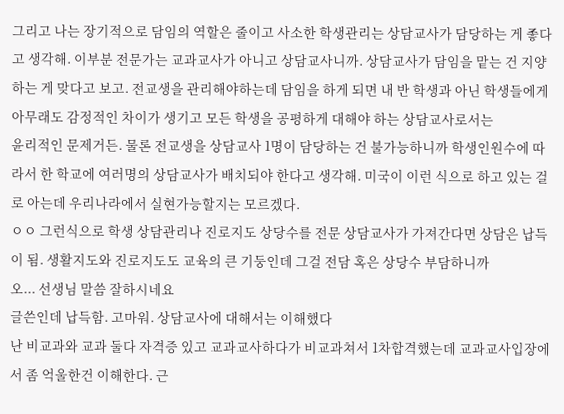그리고 나는 장기적으로 담임의 역할은 줄이고 사소한 학생관리는 상담교사가 담당하는 게 좋다고 생각해. 이부분 전문가는 교과교사가 아니고 상담교사니까. 상담교사가 담임을 맡는 건 지양하는 게 맞다고 보고. 전교생을 관리해야하는데 담임을 하게 되면 내 반 학생과 아닌 학생들에게 아무래도 감정적인 차이가 생기고 모든 학생을 공평하게 대해야 하는 상담교사로서는
윤리적인 문제거든. 물론 전교생을 상담교사 1명이 담당하는 건 불가능하니까 학생인원수에 따라서 한 학교에 여러명의 상담교사가 배치되야 한다고 생각해. 미국이 이런 식으로 하고 있는 걸로 아는데 우리나라에서 실현가능할지는 모르겠다.
ㅇㅇ 그런식으로 학생 상담관리나 진로지도 상당수를 전문 상담교사가 가져간다면 상담은 납득이 됨. 생활지도와 진로지도도 교육의 큰 기둥인데 그걸 전담 혹은 상당수 부담하니까
오... 선생님 말씀 잘하시네요
글쓴인데 납득함. 고마워. 상담교사에 대해서는 이해했다
난 비교과와 교과 둘다 자격증 있고 교과교사하다가 비교과쳐서 1차합격했는데 교과교사입장에서 좀 억울한건 이해한다. 근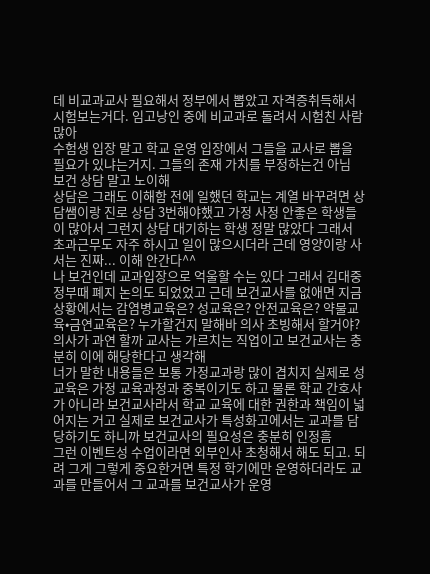데 비교과교사 필요해서 정부에서 뽑았고 자격증취득해서 시험보는거다. 임고낭인 중에 비교과로 돌려서 시험친 사람 많아
수험생 입장 말고 학교 운영 입장에서 그들을 교사로 뽑을 필요가 있냐는거지. 그들의 존재 가치를 부정하는건 아님
보건 상담 말고 노이해
상담은 그래도 이해함 전에 일했던 학교는 계열 바꾸려면 상담쌤이랑 진로 상담 3번해야했고 가정 사정 안좋은 학생들이 많아서 그런지 상담 대기하는 학생 정말 많았다 그래서 초과근무도 자주 하시고 일이 많으시더라 근데 영양이랑 사서는 진짜... 이해 안간다^^
나 보건인데 교과입장으로 억울할 수는 있다 그래서 김대중정부때 폐지 논의도 되었었고 근데 보건교사를 없애면 지금 상황에서는 감염병교육은? 성교육은? 안전교육은? 약물교육•금연교육은? 누가할건지 말해바 의사 초빙해서 할거야? 의사가 과연 할까 교사는 가르치는 직업이고 보건교사는 충분히 이에 해당한다고 생각해
너가 말한 내용들은 보통 가정교과랑 많이 겹치지 실제로 성교육은 가정 교육과정과 중복이기도 하고 물론 학교 간호사가 아니라 보건교사라서 학교 교육에 대한 권한과 책임이 넓어지는 거고 실제로 보건교사가 특성화고에서는 교과를 담당하기도 하니까 보건교사의 필요성은 충분히 인정흠
그런 이벤트성 수업이라면 외부인사 초청해서 해도 되고. 되려 그게 그렇게 중요한거면 특정 학기에만 운영하더라도 교과를 만들어서 그 교과를 보건교사가 운영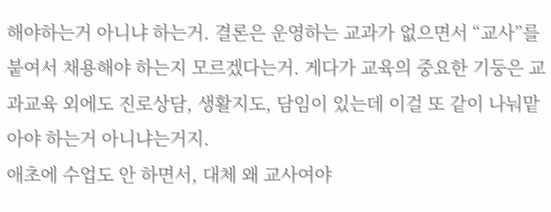해야하는거 아니냐 하는거. 결론은 운영하는 교과가 없으면서 “교사”를 붙여서 채용해야 하는지 모르겠다는거. 게다가 교육의 중요한 기둥은 교과교육 외에도 진로상담, 생활지도, 담임이 있는데 이걸 또 같이 나눠맡아야 하는거 아니냐는거지.
애초에 수업도 안 하면서, 대체 왜 교사여야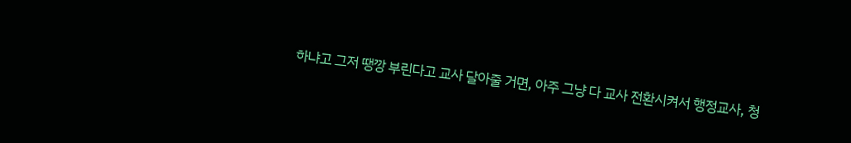하냐고 그저 땡깡 부린다고 교사 달아줄 거면, 아주 그냥 다 교사 전환시켜서 행정교사, 청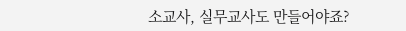소교사, 실무교사도 만들어야죠?